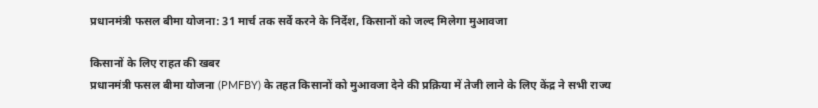प्रधानमंत्री फसल बीमा योजना: 31 मार्च तक सर्वे करने के निर्देश, किसानों को जल्द मिलेगा मुआवजा

किसानों के लिए राहत की खबर
प्रधानमंत्री फसल बीमा योजना (PMFBY) के तहत किसानों को मुआवजा देने की प्रक्रिया में तेजी लाने के लिए केंद्र ने सभी राज्य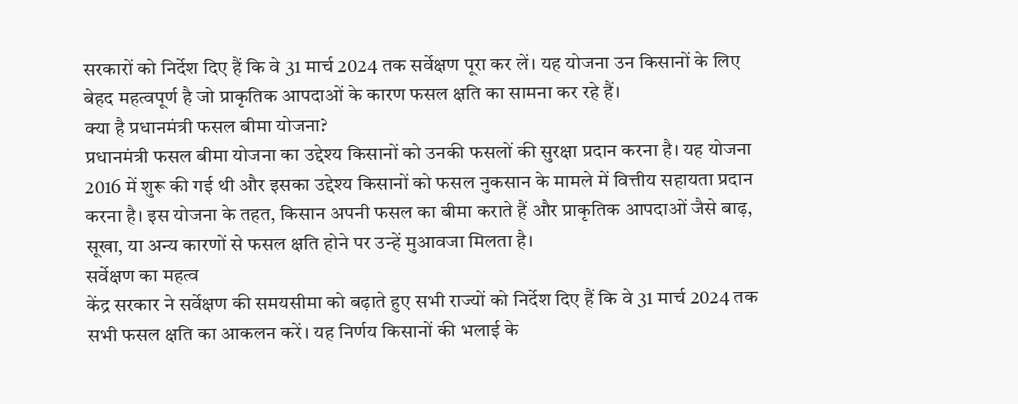सरकारों को निर्देश दिए हैं कि वे 31 मार्च 2024 तक सर्वेक्षण पूरा कर लें। यह योजना उन किसानों के लिए बेहद महत्वपूर्ण है जो प्राकृतिक आपदाओं के कारण फसल क्षति का सामना कर रहे हैं।
क्या है प्रधानमंत्री फसल बीमा योजना?
प्रधानमंत्री फसल बीमा योजना का उद्देश्य किसानों को उनकी फसलों की सुरक्षा प्रदान करना है। यह योजना 2016 में शुरू की गई थी और इसका उद्देश्य किसानों को फसल नुकसान के मामले में वित्तीय सहायता प्रदान करना है। इस योजना के तहत, किसान अपनी फसल का बीमा कराते हैं और प्राकृतिक आपदाओं जैसे बाढ़, सूखा, या अन्य कारणों से फसल क्षति होने पर उन्हें मुआवजा मिलता है।
सर्वेक्षण का महत्व
केंद्र सरकार ने सर्वेक्षण की समयसीमा को बढ़ाते हुए सभी राज्यों को निर्देश दिए हैं कि वे 31 मार्च 2024 तक सभी फसल क्षति का आकलन करें। यह निर्णय किसानों की भलाई के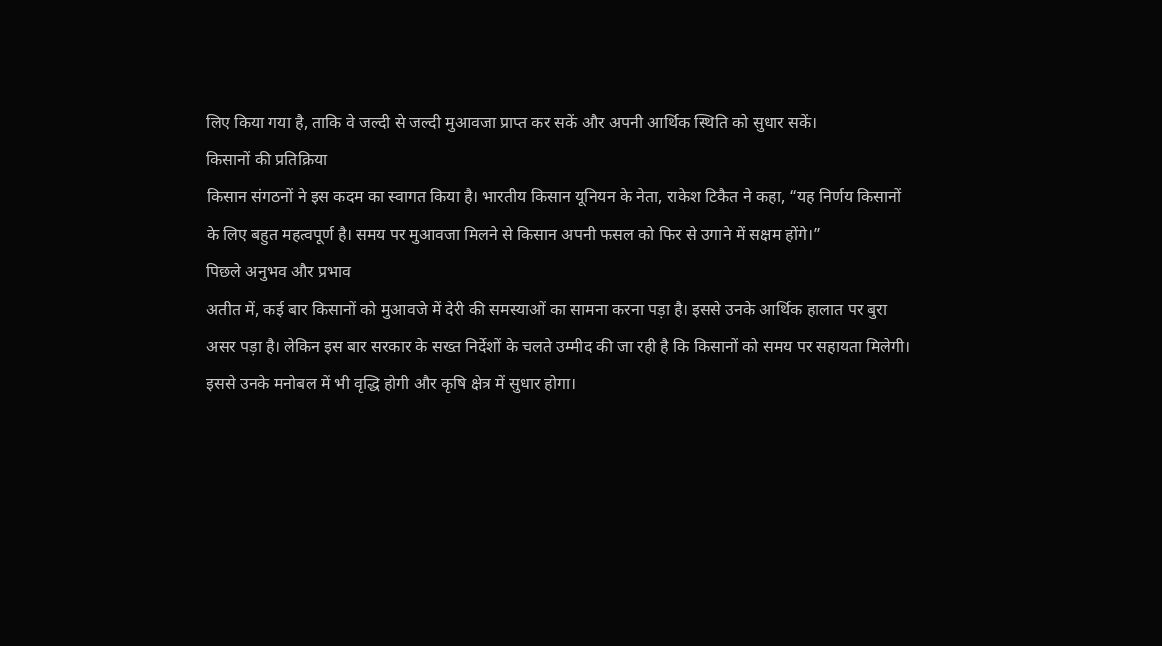लिए किया गया है, ताकि वे जल्दी से जल्दी मुआवजा प्राप्त कर सकें और अपनी आर्थिक स्थिति को सुधार सकें।
किसानों की प्रतिक्रिया
किसान संगठनों ने इस कदम का स्वागत किया है। भारतीय किसान यूनियन के नेता, राकेश टिकैत ने कहा, “यह निर्णय किसानों के लिए बहुत महत्वपूर्ण है। समय पर मुआवजा मिलने से किसान अपनी फसल को फिर से उगाने में सक्षम होंगे।”
पिछले अनुभव और प्रभाव
अतीत में, कई बार किसानों को मुआवजे में देरी की समस्याओं का सामना करना पड़ा है। इससे उनके आर्थिक हालात पर बुरा असर पड़ा है। लेकिन इस बार सरकार के सख्त निर्देशों के चलते उम्मीद की जा रही है कि किसानों को समय पर सहायता मिलेगी। इससे उनके मनोबल में भी वृद्धि होगी और कृषि क्षेत्र में सुधार होगा।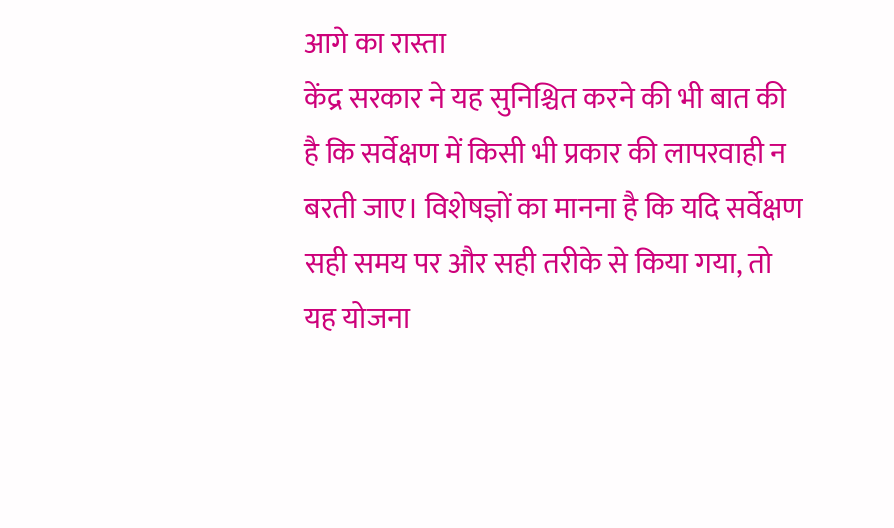आगे का रास्ता
केंद्र सरकार ने यह सुनिश्चित करने की भी बात की है कि सर्वेक्षण में किसी भी प्रकार की लापरवाही न बरती जाए। विशेषज्ञों का मानना है कि यदि सर्वेक्षण सही समय पर और सही तरीके से किया गया, तो यह योजना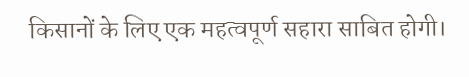किसानों के लिए एक महत्वपूर्ण सहारा साबित होगी।